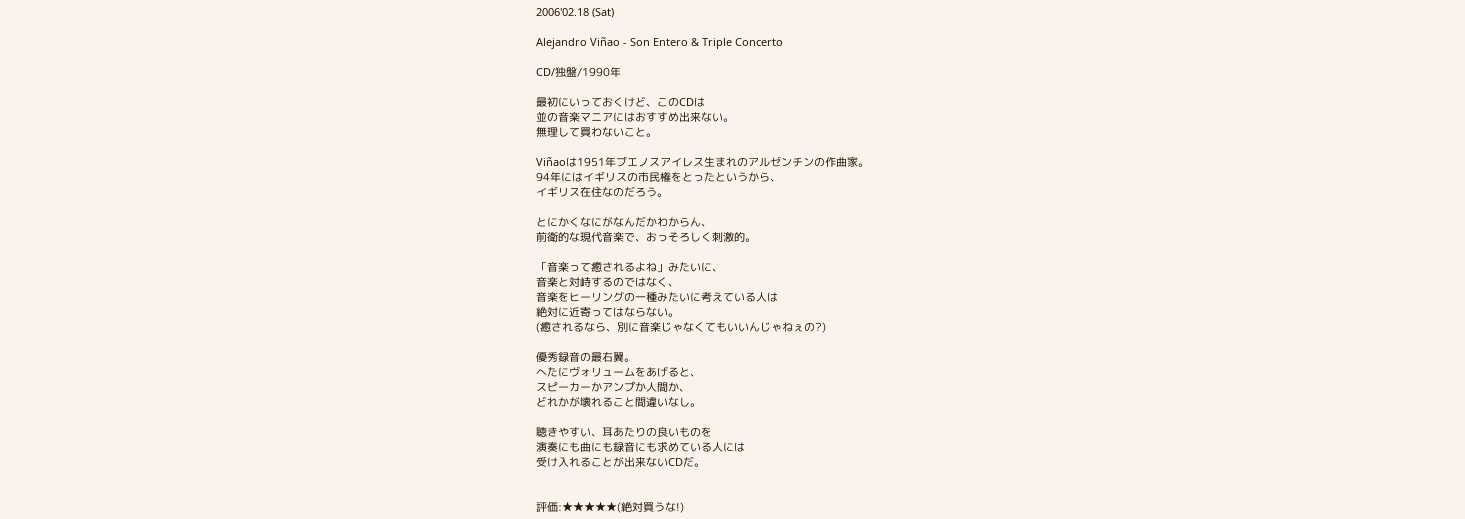2006'02.18 (Sat)

Alejandro Viñao - Son Entero & Triple Concerto

CD/独盤/1990年

最初にいっておくけど、このCDは
並の音楽マニアにはおすすめ出来ない。
無理して買わないこと。

Viñaoは1951年ブエノスアイレス生まれのアルゼンチンの作曲家。
94年にはイギリスの市民権をとったというから、
イギリス在住なのだろう。

とにかくなにがなんだかわからん、
前衛的な現代音楽で、おっそろしく刺激的。

「音楽って癒されるよね」みたいに、
音楽と対峙するのではなく、
音楽をヒーリングの一種みたいに考えている人は
絶対に近寄ってはならない。
(癒されるなら、別に音楽じゃなくてもいいんじゃねぇの?)

優秀録音の最右翼。
へたにヴォリュームをあげると、
スピーカーかアンプか人間か、
どれかが壊れること間違いなし。

聴きやすい、耳あたりの良いものを
演奏にも曲にも録音にも求めている人には
受け入れることが出来ないCDだ。


評価:★★★★★(絶対買うな!)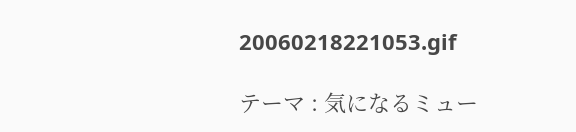20060218221053.gif

テーマ : 気になるミュー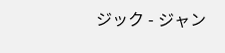ジック - ジャン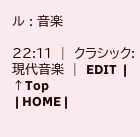ル : 音楽

22:11  |  クラシック:現代音楽  |  EDIT  |  ↑Top
 | HOME |